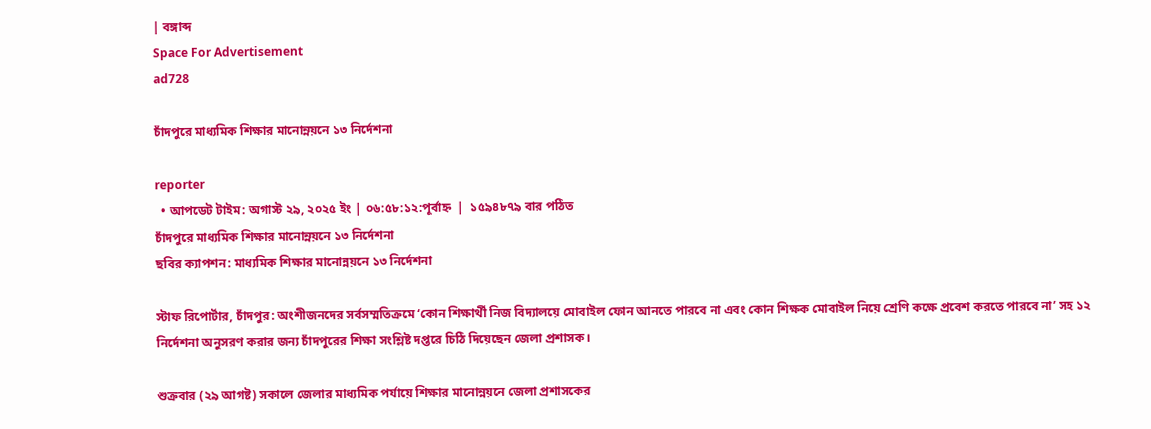| বঙ্গাব্দ
Space For Advertisement
ad728

চাঁদপুরে মাধ্যমিক শিক্ষার মানোন্নয়নে ১৩ নির্দেশনা

reporter
  • আপডেট টাইম: অগাস্ট ২৯, ২০২৫ ইং | ০৬:৫৮:১২:পূর্বাহ্ন  |  ১৫৯৪৮৭৯ বার পঠিত
চাঁদপুরে মাধ্যমিক শিক্ষার মানোন্নয়নে ১৩ নির্দেশনা
ছবির ক্যাপশন: মাধ্যমিক শিক্ষার মানোন্নয়নে ১৩ নির্দেশনা

স্টাফ রিপোর্টার, চাঁদপুর: অংশীজনদের সর্বসম্মতিক্রমে ‘কোন শিক্ষার্থী নিজ বিদ্যালয়ে মোবাইল ফোন আনতে পারবে না এবং কোন শিক্ষক মোবাইল নিয়ে শ্রেণি কক্ষে প্রবেশ করতে পারবে না’ সহ ১২ নির্দেশনা অনুসরণ করার জন্য চাঁদপুরের শিক্ষা সংশ্লিষ্ট দপ্তরে চিঠি দিয়েছেন জেলা প্রশাসক।

শুক্রবার (২৯ আগষ্ট) সকালে জেলার মাধ্যমিক পর্যায়ে শিক্ষার মানোন্নয়নে জেলা প্রশাসকের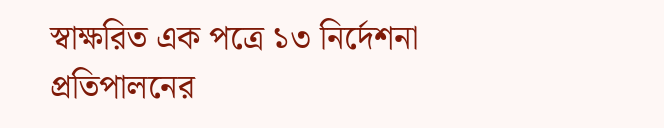স্বাক্ষরিত এক পত্রে ১৩ নির্দেশনা প্রতিপালনের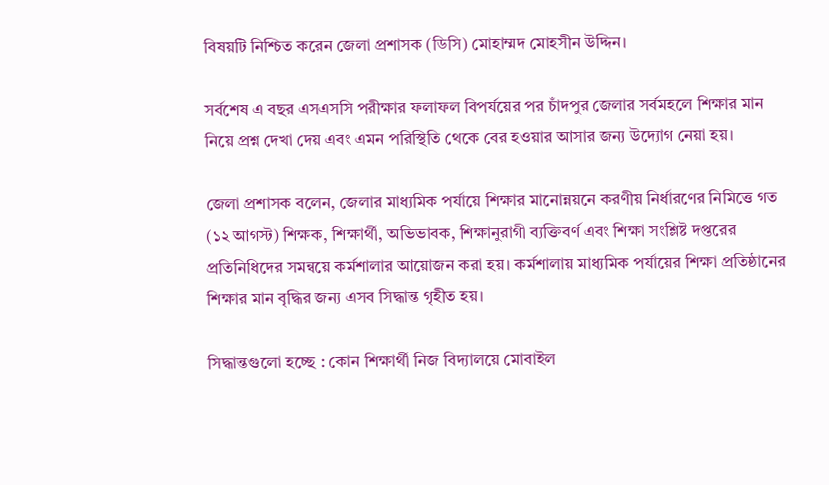বিষয়টি নিশ্চিত করেন জেলা প্রশাসক (ডিসি) মোহাম্মদ মোহসীন উদ্দিন।

সর্বশেষ এ বছর এসএসসি পরীক্ষার ফলাফল বিপর্যয়ের পর চাঁদপুর জেলার সর্বমহলে শিক্ষার মান নিয়ে প্রশ্ন দেখা দেয় এবং এমন পরিস্থিতি থেকে বের হওয়ার আসার জন্য উদ্যোগ নেয়া হয়।

জেলা প্রশাসক বলেন, জেলার মাধ্যমিক পর্যায়ে শিক্ষার মানোন্নয়নে করণীয় নির্ধারণের নিমিত্তে গত (১২ আগস্ট) শিক্ষক, শিক্ষার্থী, অভিভাবক, শিক্ষানুরাগী ব্যক্তিবর্ণ এবং শিক্ষা সংশ্লিষ্ট দপ্তরের প্রতিনিধিদের সমন্বয়ে কর্মশালার আয়োজন করা হয়। কর্মশালায় মাধ্যমিক পর্যায়ের শিক্ষা প্রতিষ্ঠানের শিক্ষার মান বৃদ্ধির জন্য এসব সিদ্ধান্ত গৃহীত হয়।

সিদ্ধান্তগুলো হচ্ছে : কোন শিক্ষার্থী নিজ বিদ্যালয়ে মোবাইল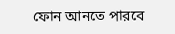ফোন আনতে পারবে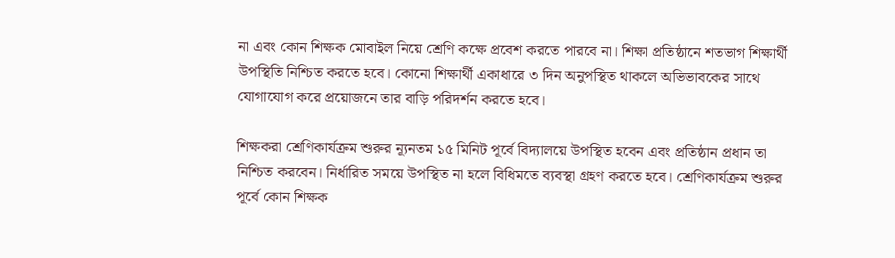না এবং কোন শিক্ষক মোবাইল নিয়ে শ্রেণি কক্ষে প্রবেশ করতে পারবে না। শিক্ষা প্রতিষ্ঠানে শতভাগ শিক্ষার্থী উপস্থিতি নিশ্চিত করতে হবে। কোনো শিক্ষার্থী একাধারে ৩ দিন অনুপস্থিত থাকলে অভিভাবকের সাথে যোগাযোগ করে প্রয়োজনে তার বাড়ি পরিদর্শন করতে হবে।

শিক্ষকরা শ্রেণিকার্যক্রম শুরুর ন্যূনতম ১৫ মিনিট পূর্বে বিদ্যালয়ে উপস্থিত হবেন এবং প্রতিষ্ঠান প্রধান তা নিশ্চিত করবেন। নির্ধারিত সময়ে উপস্থিত না হলে বিধিমতে ব্যবস্থা গ্রহণ করতে হবে। শ্রেণিকার্যক্রম শুরুর পূর্বে কোন শিক্ষক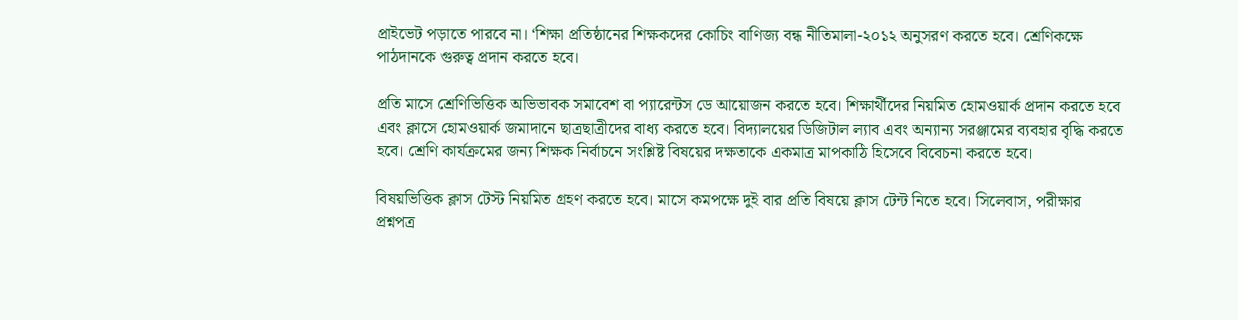প্রাইভেট পড়াতে পারবে না। ‘শিক্ষা প্রতিষ্ঠানের শিক্ষকদের কোচিং বাণিজ্য বন্ধ নীতিমালা-২০১২ অনুসরণ করতে হবে। শ্রেণিকক্ষে পাঠদানকে গুরুত্ব প্রদান করতে হবে।

প্রতি মাসে শ্রেণিভিত্তিক অভিভাবক সমাবেশ বা প্যারেন্টস ডে আয়োজন করতে হবে। শিক্ষার্থীদের নিয়মিত হোমওয়ার্ক প্রদান করতে হবে এবং ক্লাসে হোমওয়ার্ক জমাদানে ছাত্রছাত্রীদের বাধ্য করতে হবে। বিদ্যালয়ের ডিজিটাল ল্যাব এবং অন্যান্য সরঞ্জামের ব্যবহার বৃদ্ধি করতে হবে। শ্রেণি কার্যক্রমের জন্য শিক্ষক নির্বাচনে সংশ্লিষ্ট বিষয়ের দক্ষতাকে একমাত্র মাপকাঠি হিসেবে বিবেচনা করতে হবে।

বিষয়ভিত্তিক ক্লাস টেস্ট নিয়মিত গ্রহণ করতে হবে। মাসে কমপক্ষে দুই বার প্রতি বিষয়ে ক্লাস টেন্ট নিতে হবে। সিলেবাস, পরীক্ষার প্রশ্নপত্র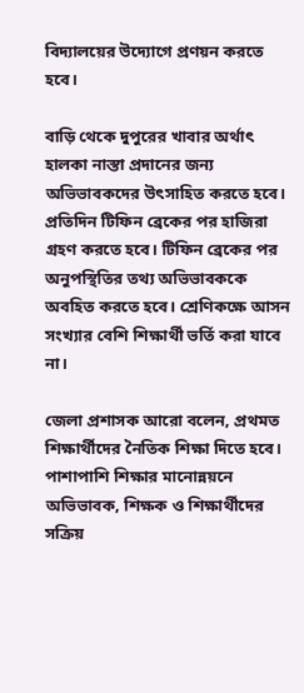বিদ্যালয়ের উদ্যোগে প্রণয়ন করতে হবে।

বাড়ি থেকে দুপুরের খাবার অর্থাৎ হালকা নাস্তা প্রদানের জন্য অভিভাবকদের উৎসাহিত করতে হবে। প্রতিদিন টিফিন ব্রেকের পর হাজিরা গ্রহণ করতে হবে। টিফিন ব্রেকের পর অনুপস্থিতির তথ্য অভিভাবককে অবহিত করতে হবে। শ্রেণিকক্ষে আসন সংখ্যার বেশি শিক্ষার্থী ভর্তি করা যাবে না।

জেলা প্রশাসক আরো বলেন, প্রথমত শিক্ষার্থীদের নৈতিক শিক্ষা দিতে হবে। পাশাপাশি শিক্ষার মানোন্নয়নে অভিভাবক, শিক্ষক ও শিক্ষার্থীদের সক্রিয়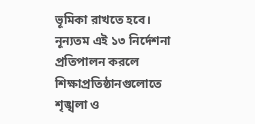ভূমিকা রাখতে হবে। নূন্যতম এই ১৩ নির্দেশনা প্রতিপালন করলে শিক্ষাপ্রতিষ্ঠানগুলোতে শৃঙ্খলা ও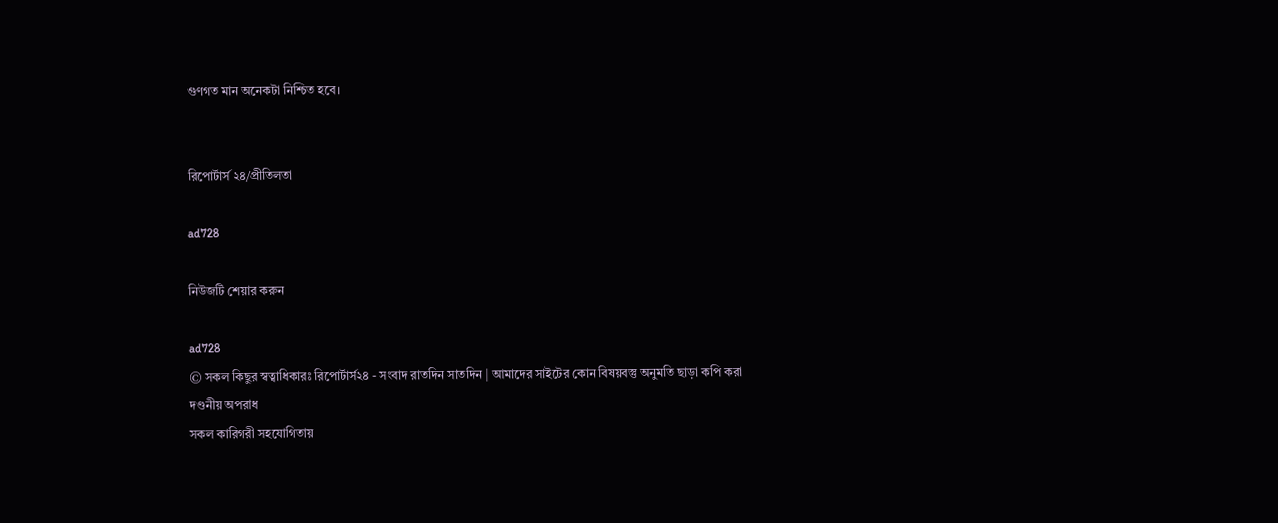গুণগত মান অনেকটা নিশ্চিত হবে।


রিপোর্টার্স ২৪/প্রীতিলতা

ad728

নিউজটি শেয়ার করুন

ad728
© সকল কিছুর স্বত্বাধিকারঃ রিপোর্টার্স২৪ - সংবাদ রাতদিন সাতদিন | আমাদের সাইটের কোন বিষয়বস্তু অনুমতি ছাড়া কপি করা দণ্ডনীয় অপরাধ
সকল কারিগরী সহযোগিতায়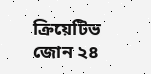ক্রিয়েটিভ জোন ২৪